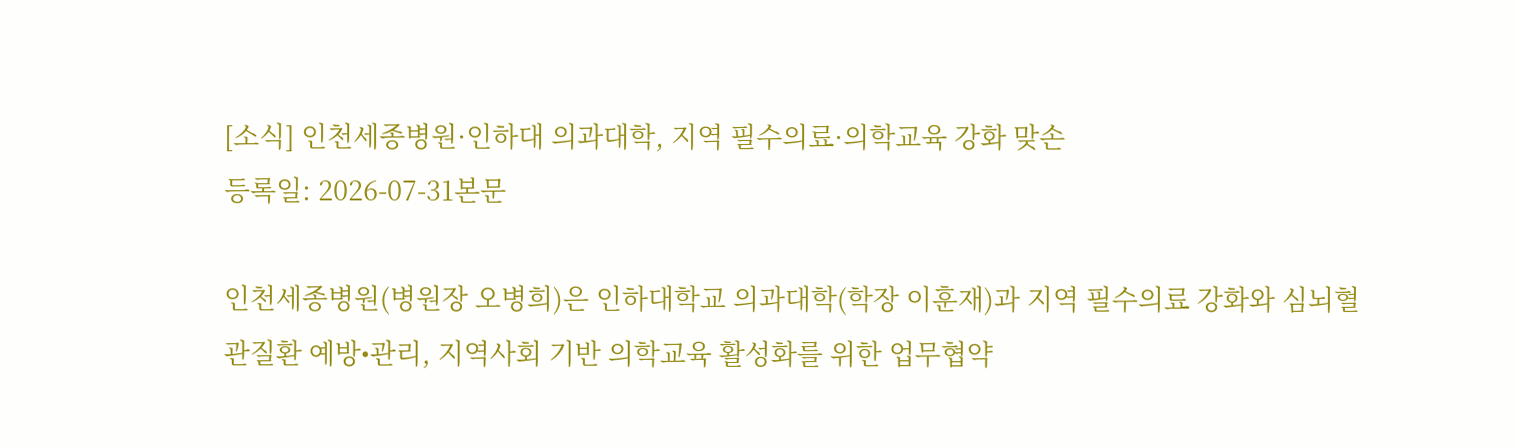[소식] 인천세종병원·인하대 의과대학, 지역 필수의료·의학교육 강화 맞손
등록일: 2026-07-31본문

인천세종병원(병원장 오병희)은 인하대학교 의과대학(학장 이훈재)과 지역 필수의료 강화와 심뇌혈관질환 예방•관리, 지역사회 기반 의학교육 활성화를 위한 업무협약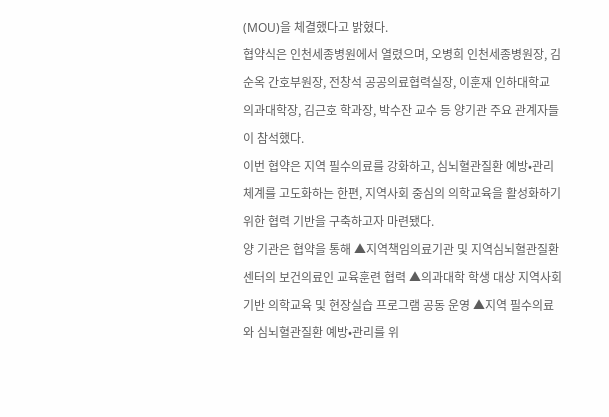(MOU)을 체결했다고 밝혔다.
협약식은 인천세종병원에서 열렸으며, 오병희 인천세종병원장, 김순옥 간호부원장, 전창석 공공의료협력실장, 이훈재 인하대학교 의과대학장, 김근호 학과장, 박수잔 교수 등 양기관 주요 관계자들이 참석했다.
이번 협약은 지역 필수의료를 강화하고, 심뇌혈관질환 예방•관리 체계를 고도화하는 한편, 지역사회 중심의 의학교육을 활성화하기 위한 협력 기반을 구축하고자 마련됐다.
양 기관은 협약을 통해 ▲지역책임의료기관 및 지역심뇌혈관질환센터의 보건의료인 교육훈련 협력 ▲의과대학 학생 대상 지역사회 기반 의학교육 및 현장실습 프로그램 공동 운영 ▲지역 필수의료와 심뇌혈관질환 예방•관리를 위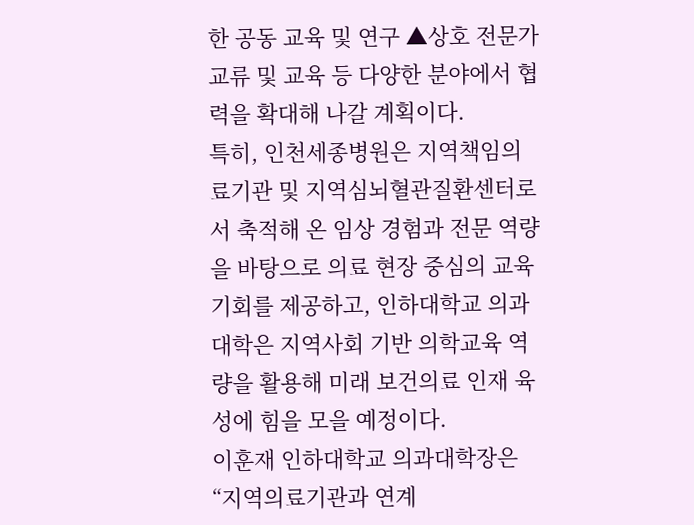한 공동 교육 및 연구 ▲상호 전문가 교류 및 교육 등 다양한 분야에서 협력을 확대해 나갈 계획이다.
특히, 인천세종병원은 지역책임의료기관 및 지역심뇌혈관질환센터로서 축적해 온 임상 경험과 전문 역량을 바탕으로 의료 현장 중심의 교육 기회를 제공하고, 인하대학교 의과대학은 지역사회 기반 의학교육 역량을 활용해 미래 보건의료 인재 육성에 힘을 모을 예정이다.
이훈재 인하대학교 의과대학장은 “지역의료기관과 연계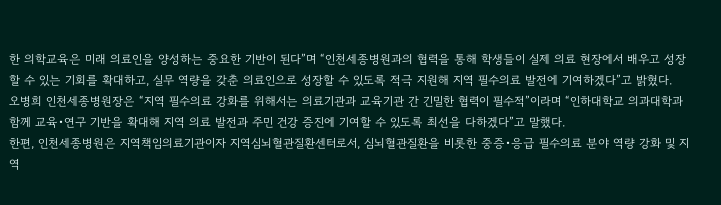한 의학교육은 미래 의료인을 양성하는 중요한 기반이 된다”며 “인천세종병원과의 협력을 통해 학생들이 실제 의료 현장에서 배우고 성장할 수 있는 기회를 확대하고, 실무 역량을 갖춘 의료인으로 성장할 수 있도록 적극 지원해 지역 필수의료 발전에 기여하겠다”고 밝혔다.
오병희 인천세종병원장은 “지역 필수의료 강화를 위해서는 의료기관과 교육기관 간 긴밀한 협력이 필수적”이라며 “인하대학교 의과대학과 함께 교육•연구 기반을 확대해 지역 의료 발전과 주민 건강 증진에 기여할 수 있도록 최선을 다하겠다”고 말했다.
한편, 인천세종병원은 지역책임의료기관이자 지역심뇌혈관질환센터로서, 심뇌혈관질환을 비롯한 중증•응급 필수의료 분야 역량 강화 및 지역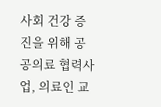사회 건강 증진을 위해 공공의료 협력사업, 의료인 교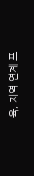육, 지역 연계 프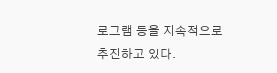로그램 등을 지속적으로 추진하고 있다.